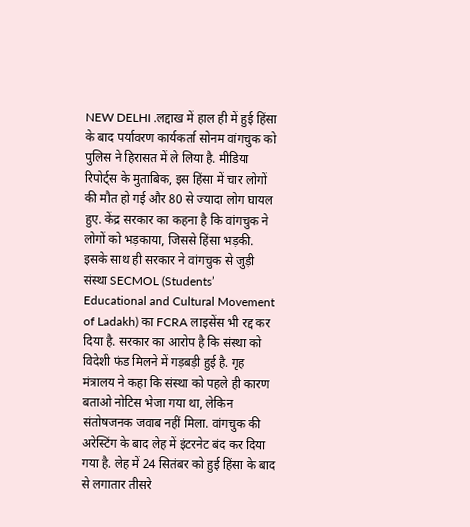NEW DELHI .लद्दाख में हाल ही में हुई हिंसा के बाद पर्यावरण कार्यकर्ता सोनम वांगचुक को पुलिस ने हिरासत में ले लिया है. मीडिया रिपोर्ट्स के मुताबिक, इस हिंसा में चार लोगों की मौत हो गई और 80 से ज्यादा लोग घायल हुए. केंद्र सरकार का कहना है कि वांगचुक ने लोगों को भड़काया, जिससे हिंसा भड़की.
इसके साथ ही सरकार ने वांगचुक से जुड़ी संस्था SECMOL (Students’ Educational and Cultural Movement of Ladakh) का FCRA लाइसेंस भी रद्द कर दिया है. सरकार का आरोप है कि संस्था को विदेशी फंड मिलने में गड़बड़ी हुई है. गृह मंत्रालय ने कहा कि संस्था को पहले ही कारण बताओ नोटिस भेजा गया था, लेकिन संतोषजनक जवाब नहीं मिला. वांगचुक की अरेस्टिंग के बाद लेह में इंटरनेट बंद कर दिया गया है. लेह में 24 सितंबर को हुई हिंसा के बाद से लगातार तीसरे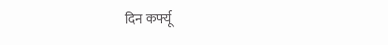दिन कर्फ्यू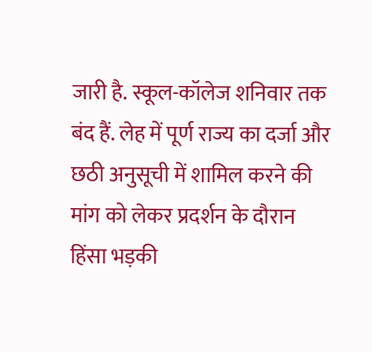जारी है. स्कूल-कॉलेज शनिवार तक बंद हैं. लेह में पूर्ण राज्य का दर्जा और छठी अनुसूची में शामिल करने की मांग को लेकर प्रदर्शन के दौरान हिंसा भड़की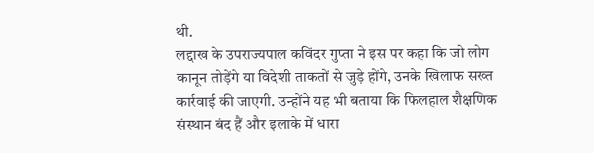थी.
लद्दाख के उपराज्यपाल कविंदर गुप्ता ने इस पर कहा कि जो लोग कानून तोड़ेंगे या विदेशी ताकतों से जुड़े होंगे, उनके खिलाफ सख्त कार्रवाई की जाएगी. उन्होंने यह भी बताया कि फिलहाल शैक्षणिक संस्थान बंद हैं और इलाके में धारा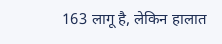163 लागू है, लेकिन हालात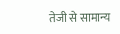तेजी से सामान्य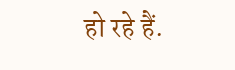हो रहे हैं.